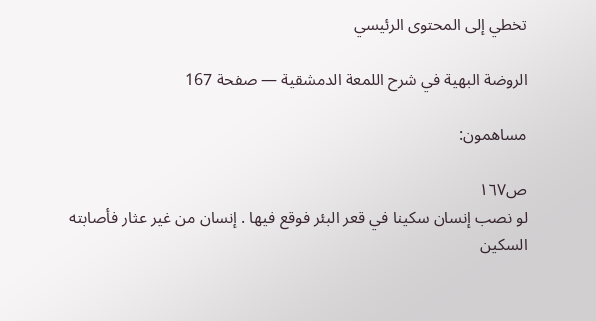تخطي إلى المحتوى الرئيسي

الروضة البهية في شرح اللمعة الدمشقية — صفحة 167

مساهمون:

ص١٦٧
لو نصب إنسان سكينا في قعر البئر فوقع فيها . إنسان من غير عثار فأصابته السكين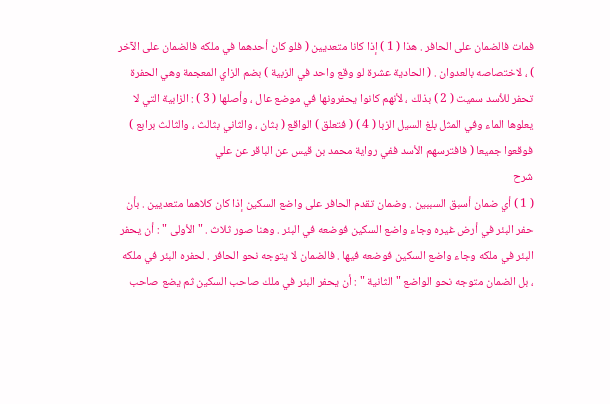فمات فالضمان على الحافر . هذا ( 1 ) إذا كانا متعديين ( فلو كان أحدهما في ملكه فالضمان على الآخر ) ، لاختصاصه بالعدوان . ( الحادية عشرة لو وقع واحد في الزبية ) بضم الزاي المعجمة وهي الحفرة تحفر للأسد سميت ( 2 ) بذلك ، لأنهم كانوا يحفرونها في موضع عال ، وأصلها ( 3 ) : الزابية التي لا يعلوها الماء وفي المثل بلغ السيل الزبا ( 4 ) ( فتعلق ) الواقع ( بثان ، والثاني بثالث ، والثالث برابع ) فوقعوا جميعا ( فافترسهم الأسد ففي رواية محمد بن قيس عن الباقر عن علي
شرح
( 1 ) أي ضمان أسبق السببين . وضمان تقدم الحافر على واضع السكين إذا كان كلاهما متعديين . بأن حفر البئر في أرض غيره وجاء واضع السكين فوضعه في البئر . وهنا صور ثلاث . " الأولى " : أن يحفر البئر في ملكه وجاء واضع السكين فوضعه فيها . فالضمان لا يتوجه نحو الحافر . لحفره البئر في ملكه ، بل الضمان متوجه نحو الواضع " الثانية " : أن يحفر البئر في ملك صاحب السكين ثم يضع صاحب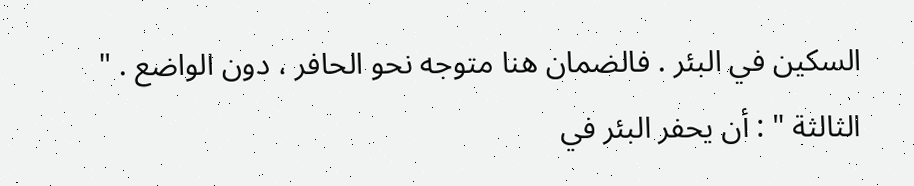السكين في البئر . فالضمان هنا متوجه نحو الحافر ، دون الواضع . " الثالثة " : أن يحفر البئر في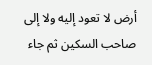أرض لا تعود إليه ولا إلى صاحب السكين ثم جاء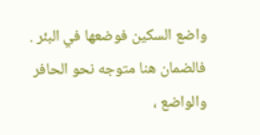واضع السكين فوضعها في البئر . فالضمان هنا متوجه نحو الحافر والواضع ،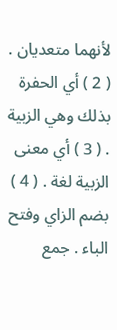لأنهما متعديان . ( 2 ) أي الحفرة بذلك وهي الزبية . ( 3 ) أي معنى الزبية لغة . ( 4 ) بضم الزاي وفتح الباء . جمع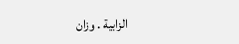الزابية . وزان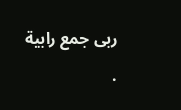ربى جمع رابية .